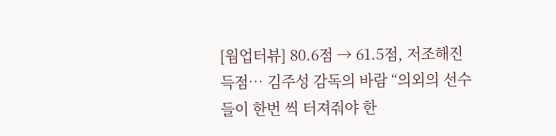[웜업터뷰] 80.6점 → 61.5점, 저조해진 득점… 김주성 감독의 바람 “의외의 선수들이 한번 씩 터져줘야 한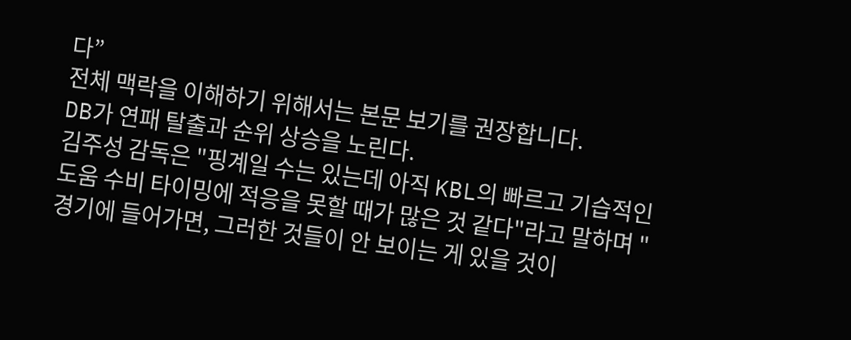다”
전체 맥락을 이해하기 위해서는 본문 보기를 권장합니다.
DB가 연패 탈출과 순위 상승을 노린다.
김주성 감독은 "핑계일 수는 있는데 아직 KBL의 빠르고 기습적인 도움 수비 타이밍에 적응을 못할 때가 많은 것 같다"라고 말하며 "경기에 들어가면, 그러한 것들이 안 보이는 게 있을 것이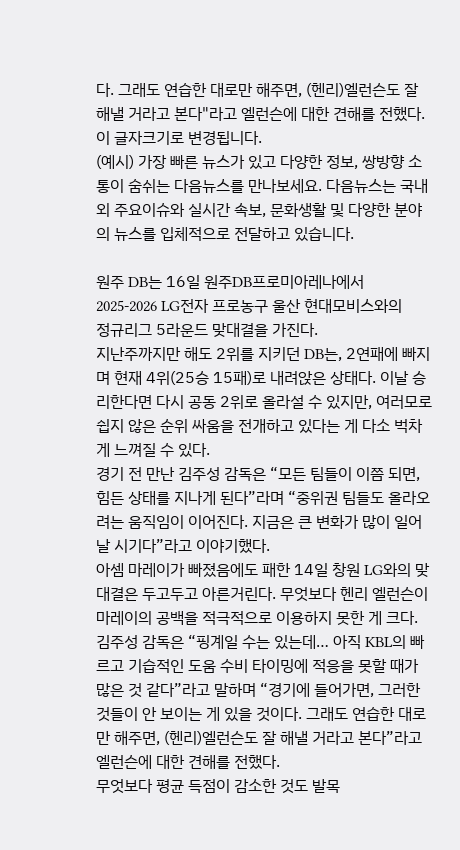다. 그래도 연습한 대로만 해주면, (헨리)엘런슨도 잘 해낼 거라고 본다"라고 엘런슨에 대한 견해를 전했다.
이 글자크기로 변경됩니다.
(예시) 가장 빠른 뉴스가 있고 다양한 정보, 쌍방향 소통이 숨쉬는 다음뉴스를 만나보세요. 다음뉴스는 국내외 주요이슈와 실시간 속보, 문화생활 및 다양한 분야의 뉴스를 입체적으로 전달하고 있습니다.

원주 DB는 16일 원주DB프로미아레나에서 2025-2026 LG전자 프로농구 울산 현대모비스와의 정규리그 5라운드 맞대결을 가진다.
지난주까지만 해도 2위를 지키던 DB는, 2연패에 빠지며 현재 4위(25승 15패)로 내려앉은 상태다. 이날 승리한다면 다시 공동 2위로 올라설 수 있지만, 여러모로 쉽지 않은 순위 싸움을 전개하고 있다는 게 다소 벅차게 느껴질 수 있다.
경기 전 만난 김주성 감독은 “모든 팀들이 이쯤 되면, 힘든 상태를 지나게 된다”라며 “중위권 팀들도 올라오려는 움직임이 이어진다. 지금은 큰 변화가 많이 일어날 시기다”라고 이야기했다.
아셈 마레이가 빠졌음에도 패한 14일 창원 LG와의 맞대결은 두고두고 아른거린다. 무엇보다 헨리 엘런슨이 마레이의 공백을 적극적으로 이용하지 못한 게 크다.
김주성 감독은 “핑계일 수는 있는데… 아직 KBL의 빠르고 기습적인 도움 수비 타이밍에 적응을 못할 때가 많은 것 같다”라고 말하며 “경기에 들어가면, 그러한 것들이 안 보이는 게 있을 것이다. 그래도 연습한 대로만 해주면, (헨리)엘런슨도 잘 해낼 거라고 본다”라고 엘런슨에 대한 견해를 전했다.
무엇보다 평균 득점이 감소한 것도 발목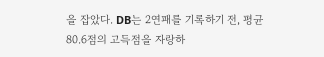을 잡았다. DB는 2연패를 기록하기 전, 평균 80.6점의 고득점을 자랑하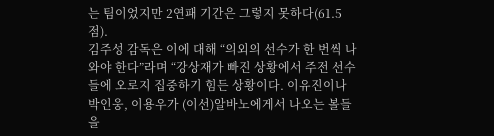는 팀이었지만 2연패 기간은 그렇지 못하다(61.5점).
김주성 감독은 이에 대해 “의외의 선수가 한 번씩 나와야 한다”라며 “강상재가 빠진 상황에서 주전 선수들에 오로지 집중하기 힘든 상황이다. 이유진이나 박인웅, 이용우가 (이선)알바노에게서 나오는 볼들을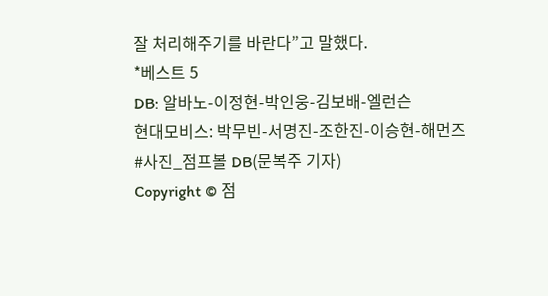잘 처리해주기를 바란다”고 말했다.
*베스트 5
DB: 알바노-이정현-박인웅-김보배-엘런슨
현대모비스: 박무빈-서명진-조한진-이승현-해먼즈
#사진_점프볼 DB(문복주 기자)
Copyright © 점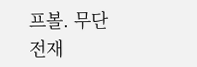프볼. 무단전재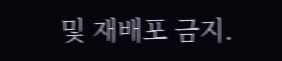및 재배포 금지.